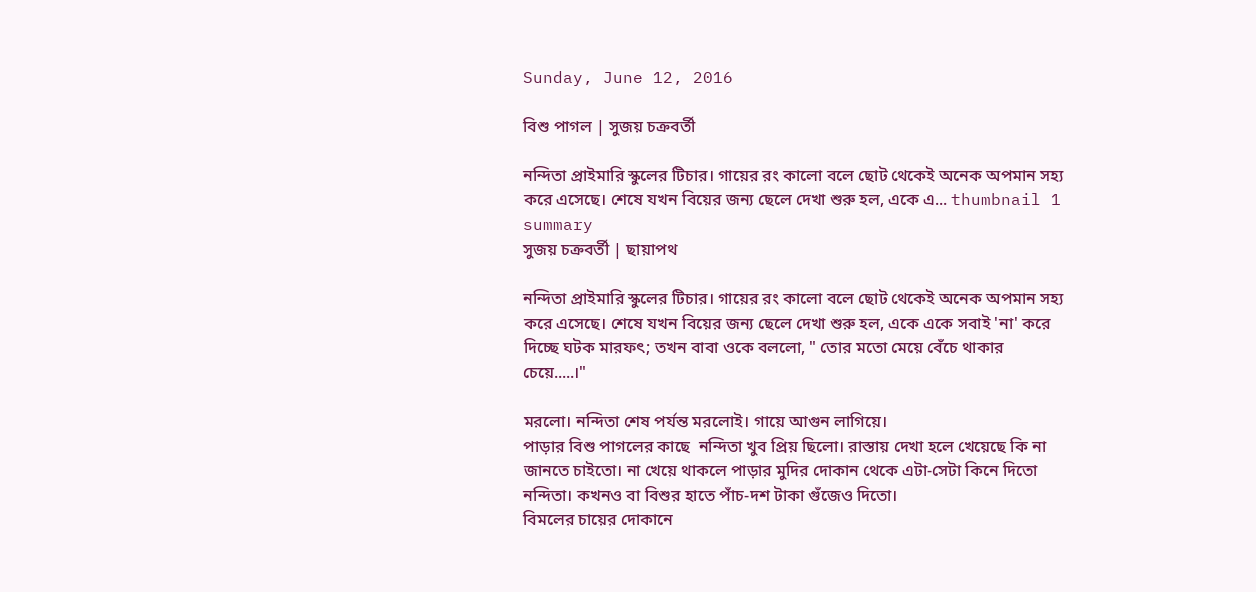Sunday, June 12, 2016

বিশু পাগল | সুজয় চক্রবর্তী

নন্দিতা প্রাইমারি স্কুলের টিচার। গায়ের রং কালো বলে ছোট থেকেই অনেক অপমান সহ্য করে এসেছে। শেষে যখন বিয়ের জন্য ছেলে দেখা শুরু হল, একে এ... thumbnail 1 summary
সুজয় চক্রবর্তী | ছায়াপথ

নন্দিতা প্রাইমারি স্কুলের টিচার। গায়ের রং কালো বলে ছোট থেকেই অনেক অপমান সহ্য করে এসেছে। শেষে যখন বিয়ের জন্য ছেলে দেখা শুরু হল, একে একে সবাই 'না' করে দিচ্ছে ঘটক মারফৎ; তখন বাবা ওকে বললো, " তোর মতো মেয়ে বেঁচে থাকার চেয়ে.....।"

মরলো। নন্দিতা শেষ পর্যন্ত মরলোই। গায়ে আগুন লাগিয়ে।
পাড়ার বিশু পাগলের কাছে  নন্দিতা খুব প্রিয় ছিলো। রাস্তায় দেখা হলে খেয়েছে কি না জানতে চাইতো। না খেয়ে থাকলে পাড়ার মুদির দোকান থেকে এটা-সেটা কিনে দিতো নন্দিতা। কখনও বা বিশুর হাতে পাঁচ-দশ টাকা গুঁজেও দিতো।
বিমলের চায়ের দোকানে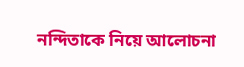নন্দিতাকে নিয়ে আলোচনা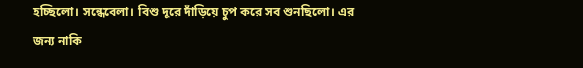হচ্ছিলো। সন্ধেবেলা। বিশু দূরে দাঁড়িয়ে চুপ করে সব শুনছিলো। এর জন্য নাকি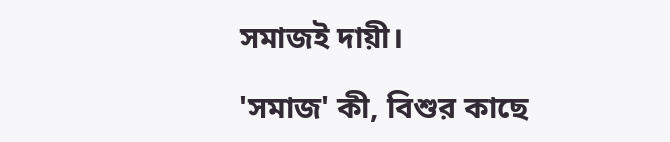সমাজই দায়ী।

'সমাজ' কী, বিশুর কাছে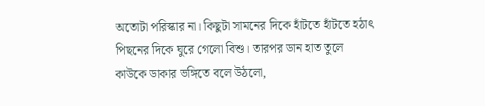অতোটা পরিস্কার না। কিছুটা সামনের দিকে হাঁটতে হাঁটতে হঠাৎ পিছনের দিকে ঘুরে গেলো বিশু। তারপর ডান হাত তুলে কাউকে ডাকার ভঙ্গিতে বলে উঠলো,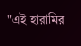"এই হারামির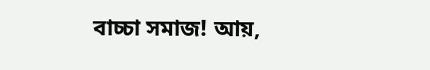বাচ্চা সমাজ! আয়,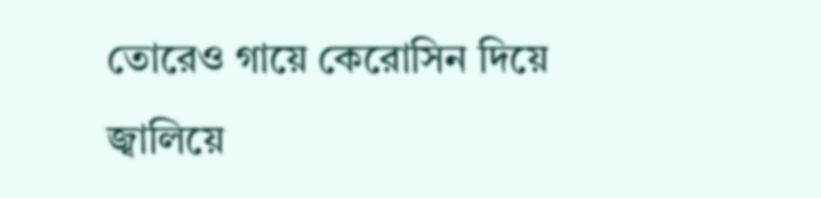তোরেও গায়ে কেরোসিন দিয়ে জ্বালিয়ে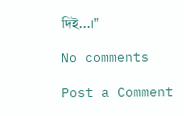দিই...।"

No comments

Post a Comment